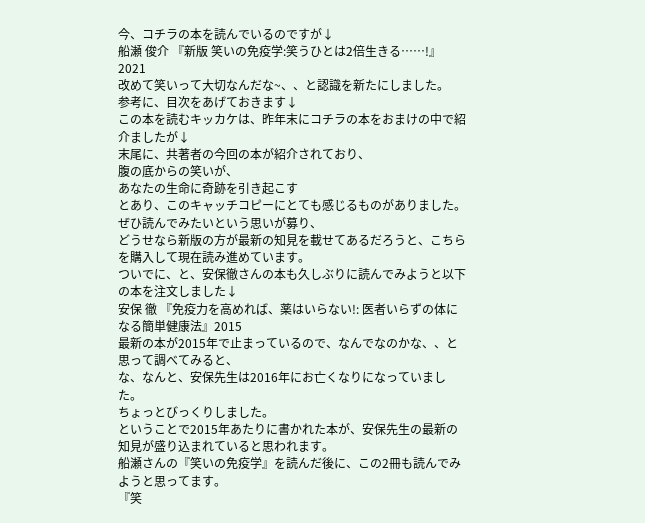今、コチラの本を読んでいるのですが↓
船瀬 俊介 『新版 笑いの免疫学:笑うひとは2倍生きる……!』2021
改めて笑いって大切なんだな~、、と認識を新たにしました。
参考に、目次をあげておきます↓
この本を読むキッカケは、昨年末にコチラの本をおまけの中で紹介ましたが↓
末尾に、共著者の今回の本が紹介されており、
腹の底からの笑いが、
あなたの生命に奇跡を引き起こす
とあり、このキャッチコピーにとても感じるものがありました。
ぜひ読んでみたいという思いが募り、
どうせなら新版の方が最新の知見を載せてあるだろうと、こちらを購入して現在読み進めています。
ついでに、と、安保徹さんの本も久しぶりに読んでみようと以下の本を注文しました↓
安保 徹 『免疫力を高めれば、薬はいらない!: 医者いらずの体になる簡単健康法』2015
最新の本が2015年で止まっているので、なんでなのかな、、と思って調べてみると、
な、なんと、安保先生は2016年にお亡くなりになっていました。
ちょっとびっくりしました。
ということで2015年あたりに書かれた本が、安保先生の最新の知見が盛り込まれていると思われます。
船瀬さんの『笑いの免疫学』を読んだ後に、この2冊も読んでみようと思ってます。
『笑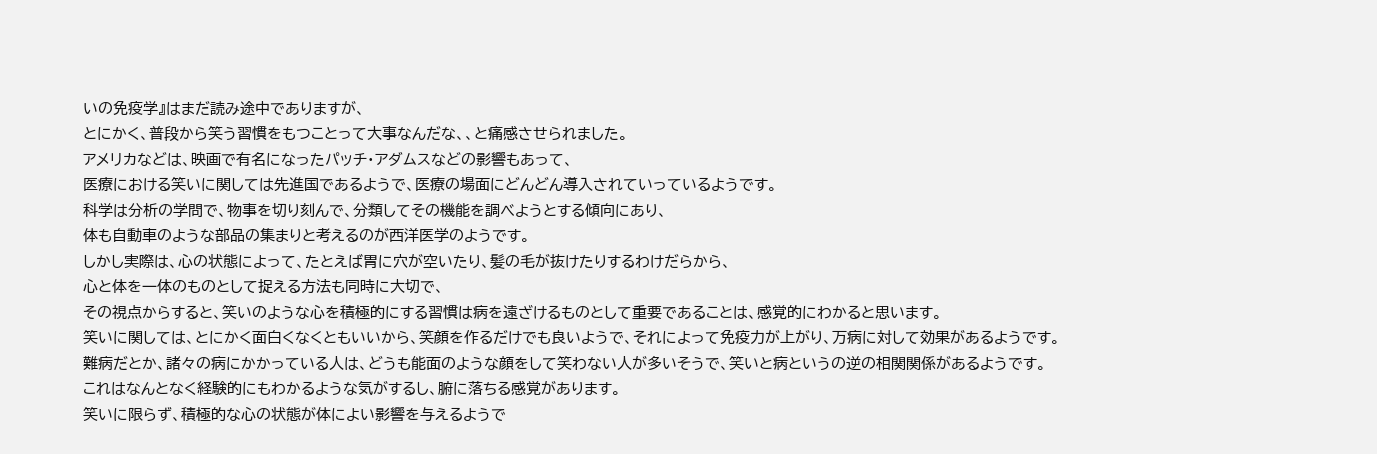いの免疫学』はまだ読み途中でありますが、
とにかく、普段から笑う習慣をもつことって大事なんだな、、と痛感させられました。
アメリカなどは、映画で有名になったパッチ・アダムスなどの影響もあって、
医療における笑いに関しては先進国であるようで、医療の場面にどんどん導入されていっているようです。
科学は分析の学問で、物事を切り刻んで、分類してその機能を調べようとする傾向にあり、
体も自動車のような部品の集まりと考えるのが西洋医学のようです。
しかし実際は、心の状態によって、たとえば胃に穴が空いたり、髪の毛が抜けたりするわけだらから、
心と体を一体のものとして捉える方法も同時に大切で、
その視点からすると、笑いのような心を積極的にする習慣は病を遠ざけるものとして重要であることは、感覚的にわかると思います。
笑いに関しては、とにかく面白くなくともいいから、笑顔を作るだけでも良いようで、それによって免疫力が上がり、万病に対して効果があるようです。
難病だとか、諸々の病にかかっている人は、どうも能面のような顔をして笑わない人が多いそうで、笑いと病というの逆の相関関係があるようです。
これはなんとなく経験的にもわかるような気がするし、腑に落ちる感覚があります。
笑いに限らず、積極的な心の状態が体によい影響を与えるようで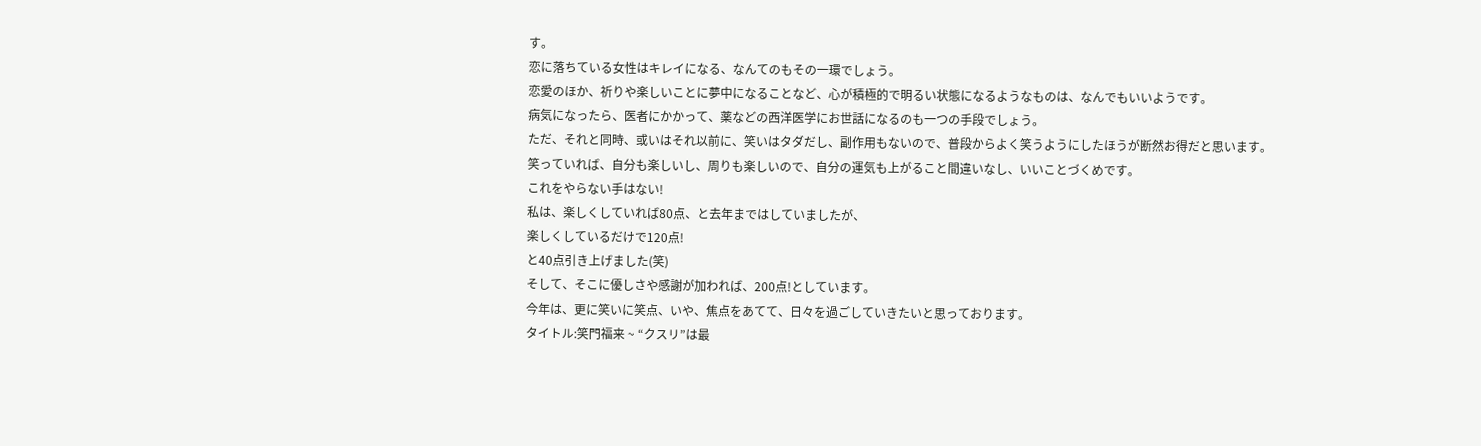す。
恋に落ちている女性はキレイになる、なんてのもその一環でしょう。
恋愛のほか、祈りや楽しいことに夢中になることなど、心が積極的で明るい状態になるようなものは、なんでもいいようです。
病気になったら、医者にかかって、薬などの西洋医学にお世話になるのも一つの手段でしょう。
ただ、それと同時、或いはそれ以前に、笑いはタダだし、副作用もないので、普段からよく笑うようにしたほうが断然お得だと思います。
笑っていれば、自分も楽しいし、周りも楽しいので、自分の運気も上がること間違いなし、いいことづくめです。
これをやらない手はない!
私は、楽しくしていれば80点、と去年まではしていましたが、
楽しくしているだけで120点!
と40点引き上げました(笑)
そして、そこに優しさや感謝が加われば、200点!としています。
今年は、更に笑いに笑点、いや、焦点をあてて、日々を過ごしていきたいと思っております。
タイトル:笑門福来 ~ “クスリ”は最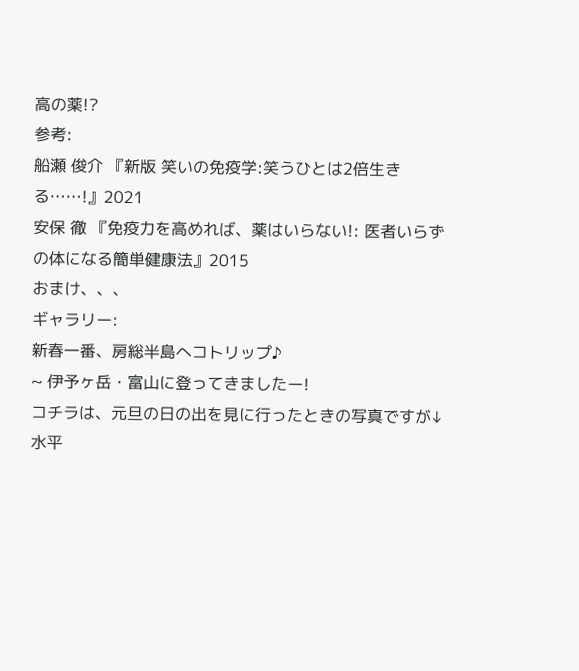高の薬!?
参考:
船瀬 俊介 『新版 笑いの免疫学:笑うひとは2倍生きる……!』2021
安保 徹 『免疫力を高めれば、薬はいらない!: 医者いらずの体になる簡単健康法』2015
おまけ、、、
ギャラリー:
新春一番、房総半島へコトリップ♪
~ 伊予ヶ岳・富山に登ってきましたー!
コチラは、元旦の日の出を見に行ったときの写真ですが↓
水平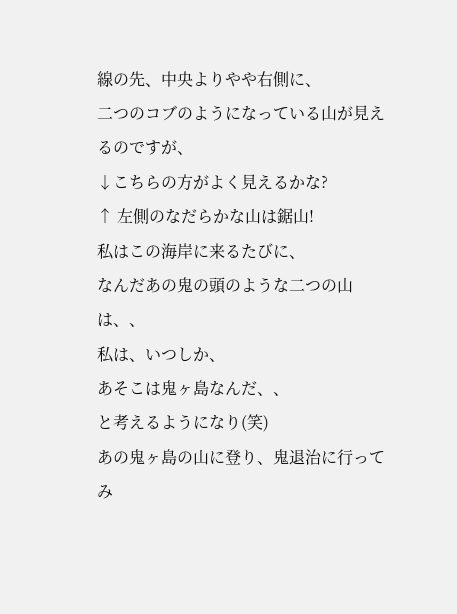線の先、中央よりやや右側に、
二つのコブのようになっている山が見えるのですが、
↓こちらの方がよく見えるかな?
↑ 左側のなだらかな山は鋸山!
私はこの海岸に来るたびに、
なんだあの鬼の頭のような二つの山は、、
私は、いつしか、
あそこは鬼ヶ島なんだ、、
と考えるようになり(笑)
あの鬼ヶ島の山に登り、鬼退治に行ってみ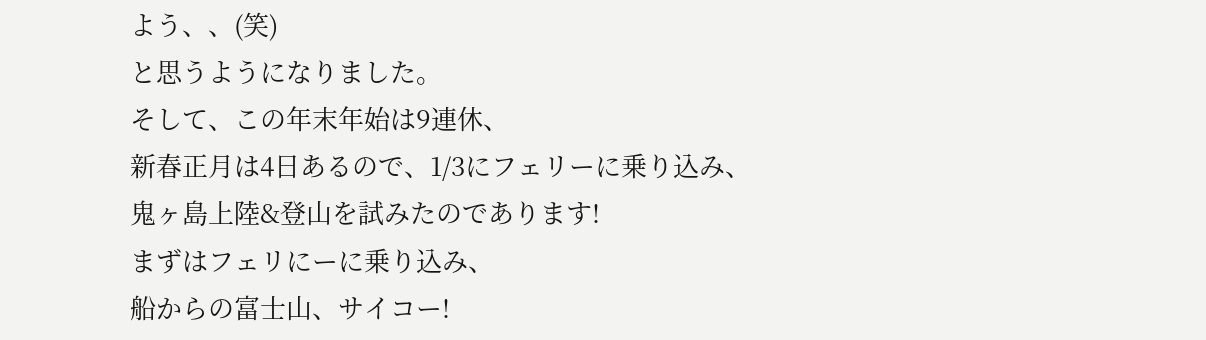よう、、(笑)
と思うようになりました。
そして、この年末年始は9連休、
新春正月は4日あるので、1/3にフェリーに乗り込み、
鬼ヶ島上陸&登山を試みたのであります!
まずはフェリにーに乗り込み、
船からの富士山、サイコー!